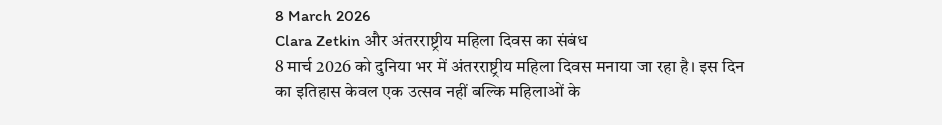8 March 2026
Clara Zetkin और अंतरराष्ट्रीय महिला दिवस का संबंध
8 मार्च 2026 को दुनिया भर में अंतरराष्ट्रीय महिला दिवस मनाया जा रहा है। इस दिन का इतिहास केवल एक उत्सव नहीं बल्कि महिलाओं के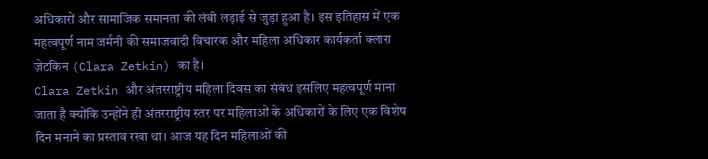अधिकारों और सामाजिक समानता की लंबी लड़ाई से जुड़ा हुआ है। इस इतिहास में एक महत्वपूर्ण नाम जर्मनी की समाजवादी विचारक और महिला अधिकार कार्यकर्ता क्लारा ज़ेटकिन (Clara Zetkin) का है।
Clara Zetkin और अंतरराष्ट्रीय महिला दिवस का संबंध इसलिए महत्वपूर्ण माना जाता है क्योंकि उन्होंने ही अंतरराष्ट्रीय स्तर पर महिलाओं के अधिकारों के लिए एक विशेष दिन मनाने का प्रस्ताव रखा था। आज यह दिन महिलाओं की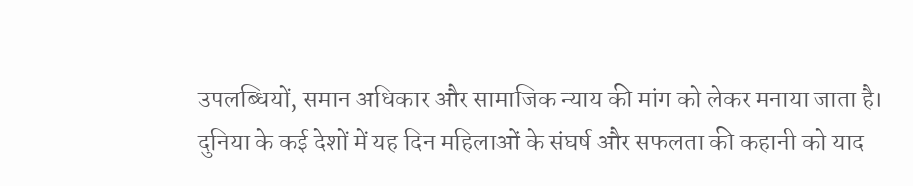उपलब्धियों, समान अधिकार और सामाजिक न्याय की मांग को लेकर मनाया जाता है।
दुनिया के कई देशों में यह दिन महिलाओं के संघर्ष और सफलता की कहानी को याद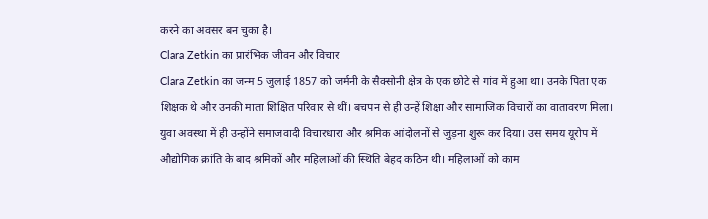करने का अवसर बन चुका है।
Clara Zetkin का प्रारंभिक जीवन और विचार
Clara Zetkin का जन्म 5 जुलाई 1857 को जर्मनी के सैक्सोनी क्षेत्र के एक छोटे से गांव में हुआ था। उनके पिता एक शिक्षक थे और उनकी माता शिक्षित परिवार से थीं। बचपन से ही उन्हें शिक्षा और सामाजिक विचारों का वातावरण मिला।
युवा अवस्था में ही उन्होंने समाजवादी विचारधारा और श्रमिक आंदोलनों से जुड़ना शुरू कर दिया। उस समय यूरोप में औद्योगिक क्रांति के बाद श्रमिकों और महिलाओं की स्थिति बेहद कठिन थी। महिलाओं को काम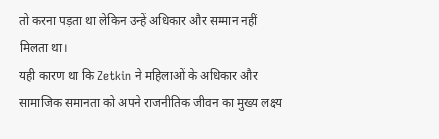तो करना पड़ता था लेकिन उन्हें अधिकार और सम्मान नहीं मिलता था।
यही कारण था कि Zetkin ने महिलाओं के अधिकार और सामाजिक समानता को अपने राजनीतिक जीवन का मुख्य लक्ष्य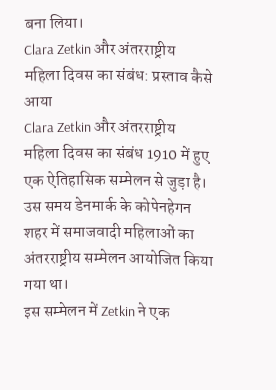बना लिया।
Clara Zetkin और अंतरराष्ट्रीय महिला दिवस का संबंध: प्रस्ताव कैसे आया
Clara Zetkin और अंतरराष्ट्रीय महिला दिवस का संबंध 1910 में हुए एक ऐतिहासिक सम्मेलन से जुड़ा है। उस समय डेनमार्क के कोपेनहेगन शहर में समाजवादी महिलाओं का अंतरराष्ट्रीय सम्मेलन आयोजित किया गया था।
इस सम्मेलन में Zetkin ने एक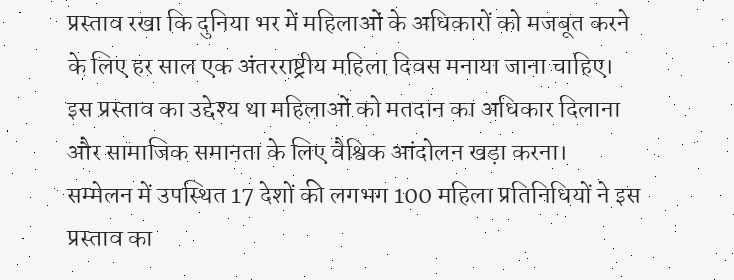प्रस्ताव रखा कि दुनिया भर में महिलाओं के अधिकारों को मजबूत करने के लिए हर साल एक अंतरराष्ट्रीय महिला दिवस मनाया जाना चाहिए। इस प्रस्ताव का उद्देश्य था महिलाओं को मतदान का अधिकार दिलाना और सामाजिक समानता के लिए वैश्विक आंदोलन खड़ा करना।
सम्मेलन में उपस्थित 17 देशों की लगभग 100 महिला प्रतिनिधियों ने इस प्रस्ताव का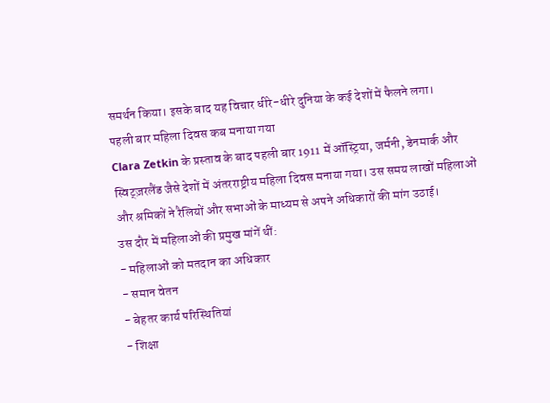समर्थन किया। इसके बाद यह विचार धीरे-धीरे दुनिया के कई देशों में फैलने लगा।
पहली बार महिला दिवस कब मनाया गया
Clara Zetkin के प्रस्ताव के बाद पहली बार 1911 में ऑस्ट्रिया, जर्मनी, डेनमार्क और स्विट्ज़रलैंड जैसे देशों में अंतरराष्ट्रीय महिला दिवस मनाया गया। उस समय लाखों महिलाओं और श्रमिकों ने रैलियों और सभाओं के माध्यम से अपने अधिकारों की मांग उठाई।
उस दौर में महिलाओं की प्रमुख मांगें थीं:
- महिलाओं को मतदान का अधिकार
- समान वेतन
- बेहतर कार्य परिस्थितियां
- शिक्षा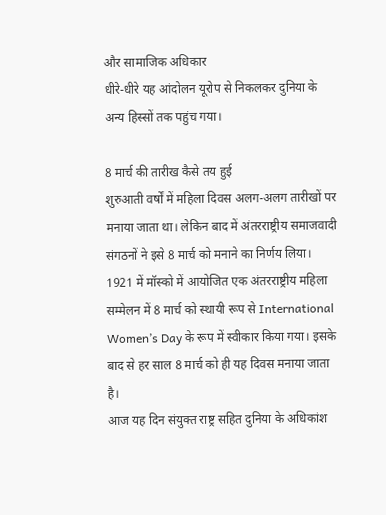और सामाजिक अधिकार
धीरे-धीरे यह आंदोलन यूरोप से निकलकर दुनिया के अन्य हिस्सों तक पहुंच गया।

8 मार्च की तारीख कैसे तय हुई
शुरुआती वर्षों में महिला दिवस अलग-अलग तारीखों पर मनाया जाता था। लेकिन बाद में अंतरराष्ट्रीय समाजवादी संगठनों ने इसे 8 मार्च को मनाने का निर्णय लिया।
1921 में मॉस्को में आयोजित एक अंतरराष्ट्रीय महिला सम्मेलन में 8 मार्च को स्थायी रूप से International Women’s Day के रूप में स्वीकार किया गया। इसके बाद से हर साल 8 मार्च को ही यह दिवस मनाया जाता है।
आज यह दिन संयुक्त राष्ट्र सहित दुनिया के अधिकांश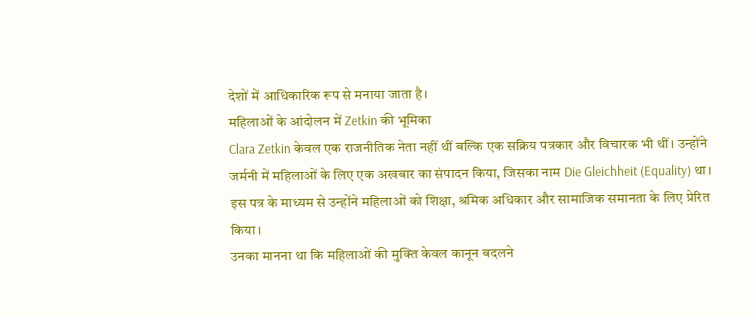देशों में आधिकारिक रूप से मनाया जाता है।
महिलाओं के आंदोलन में Zetkin की भूमिका
Clara Zetkin केवल एक राजनीतिक नेता नहीं थीं बल्कि एक सक्रिय पत्रकार और विचारक भी थीं। उन्होंने जर्मनी में महिलाओं के लिए एक अखबार का संपादन किया, जिसका नाम Die Gleichheit (Equality) था।
इस पत्र के माध्यम से उन्होंने महिलाओं को शिक्षा, श्रमिक अधिकार और सामाजिक समानता के लिए प्रेरित किया।
उनका मानना था कि महिलाओं की मुक्ति केवल कानून बदलने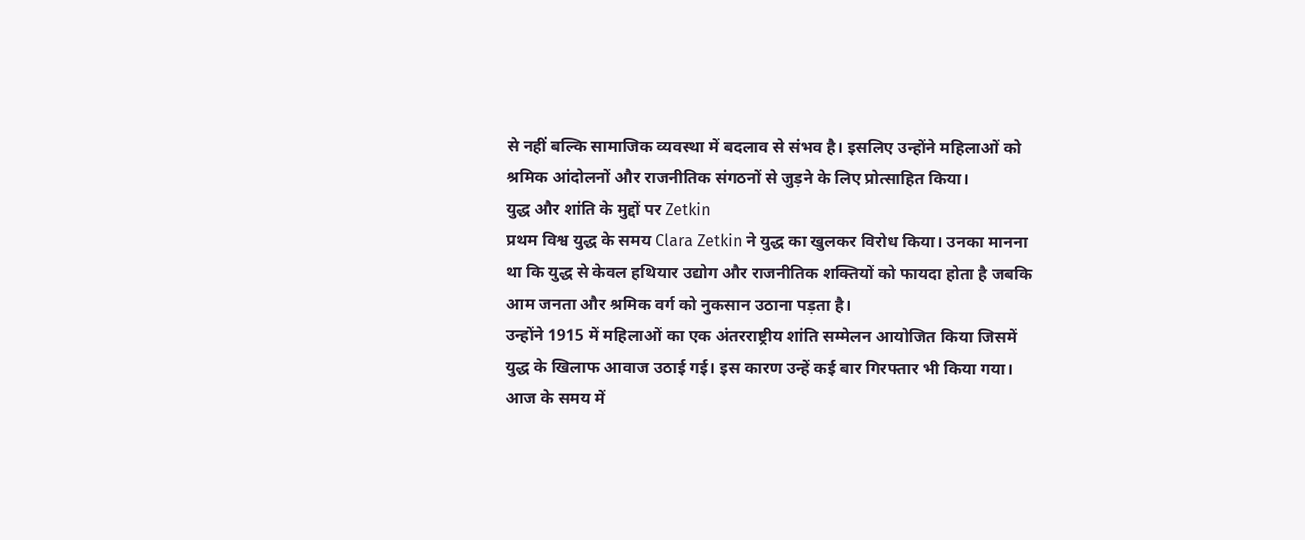से नहीं बल्कि सामाजिक व्यवस्था में बदलाव से संभव है। इसलिए उन्होंने महिलाओं को श्रमिक आंदोलनों और राजनीतिक संगठनों से जुड़ने के लिए प्रोत्साहित किया।
युद्ध और शांति के मुद्दों पर Zetkin
प्रथम विश्व युद्ध के समय Clara Zetkin ने युद्ध का खुलकर विरोध किया। उनका मानना था कि युद्ध से केवल हथियार उद्योग और राजनीतिक शक्तियों को फायदा होता है जबकि आम जनता और श्रमिक वर्ग को नुकसान उठाना पड़ता है।
उन्होंने 1915 में महिलाओं का एक अंतरराष्ट्रीय शांति सम्मेलन आयोजित किया जिसमें युद्ध के खिलाफ आवाज उठाई गई। इस कारण उन्हें कई बार गिरफ्तार भी किया गया।
आज के समय में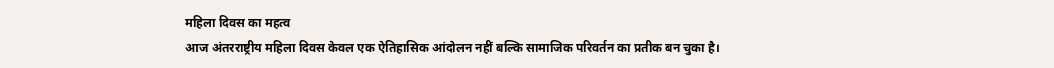महिला दिवस का महत्व
आज अंतरराष्ट्रीय महिला दिवस केवल एक ऐतिहासिक आंदोलन नहीं बल्कि सामाजिक परिवर्तन का प्रतीक बन चुका है।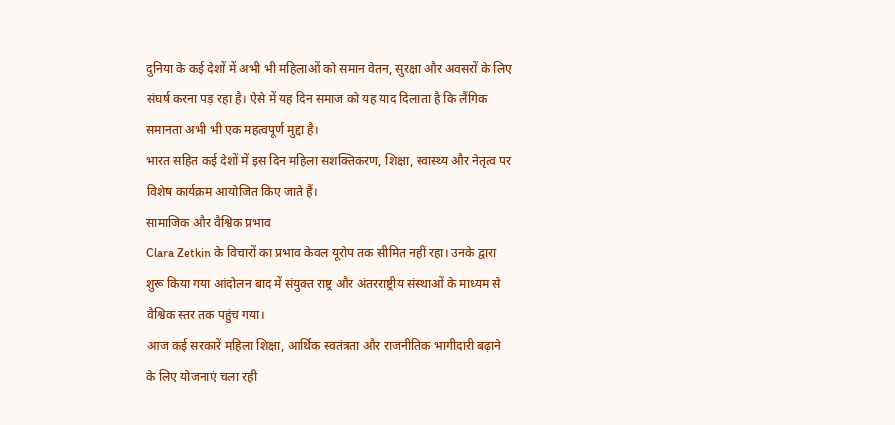दुनिया के कई देशों में अभी भी महिलाओं को समान वेतन, सुरक्षा और अवसरों के लिए संघर्ष करना पड़ रहा है। ऐसे में यह दिन समाज को यह याद दिलाता है कि लैंगिक समानता अभी भी एक महत्वपूर्ण मुद्दा है।
भारत सहित कई देशों में इस दिन महिला सशक्तिकरण, शिक्षा, स्वास्थ्य और नेतृत्व पर विशेष कार्यक्रम आयोजित किए जाते हैं।
सामाजिक और वैश्विक प्रभाव
Clara Zetkin के विचारों का प्रभाव केवल यूरोप तक सीमित नहीं रहा। उनके द्वारा शुरू किया गया आंदोलन बाद में संयुक्त राष्ट्र और अंतरराष्ट्रीय संस्थाओं के माध्यम से वैश्विक स्तर तक पहुंच गया।
आज कई सरकारें महिला शिक्षा, आर्थिक स्वतंत्रता और राजनीतिक भागीदारी बढ़ाने के लिए योजनाएं चला रही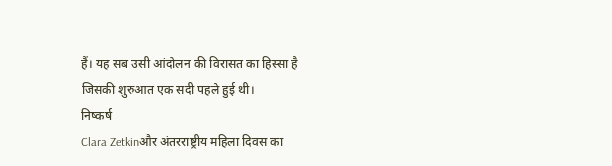हैं। यह सब उसी आंदोलन की विरासत का हिस्सा है जिसकी शुरुआत एक सदी पहले हुई थी।
निष्कर्ष
Clara Zetkinऔर अंतरराष्ट्रीय महिला दिवस का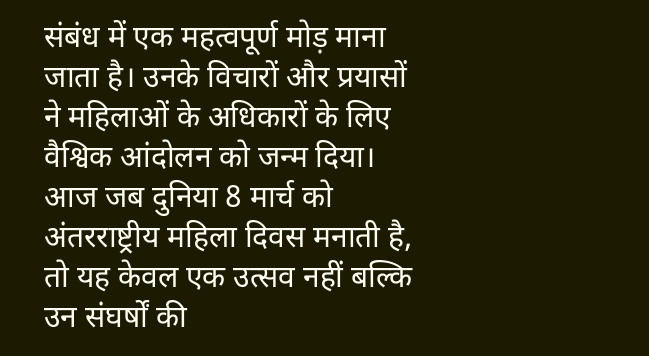संबंध में एक महत्वपूर्ण मोड़ माना जाता है। उनके विचारों और प्रयासों ने महिलाओं के अधिकारों के लिए वैश्विक आंदोलन को जन्म दिया।
आज जब दुनिया 8 मार्च को अंतरराष्ट्रीय महिला दिवस मनाती है, तो यह केवल एक उत्सव नहीं बल्कि उन संघर्षों की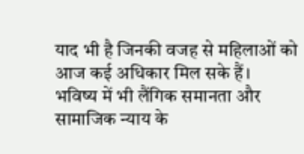याद भी है जिनकी वजह से महिलाओं को आज कई अधिकार मिल सके हैं।
भविष्य में भी लैंगिक समानता और सामाजिक न्याय के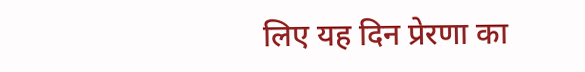लिए यह दिन प्रेरणा का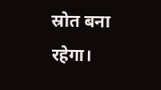स्रोत बना रहेगा।